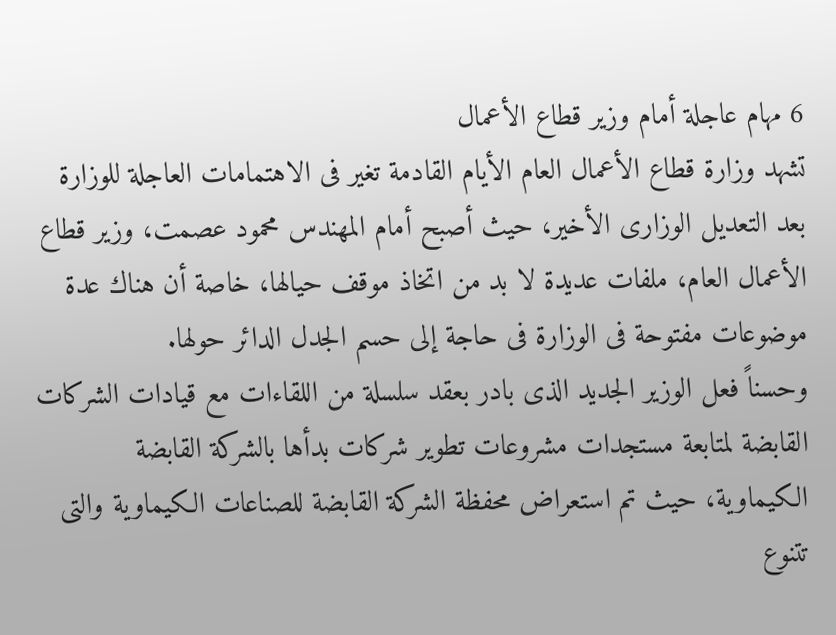6 مهام عاجلة أمام وزير قطاع الأعمال
تشهد وزارة قطاع الأعمال العام الأيام القادمة تغير فى الاهتمامات العاجلة للوزارة بعد التعديل الوزارى الأخير، حيث أصبح أمام المهندس محمود عصمت، وزير قطاع الأعمال العام، ملفات عديدة لا بد من اتخاذ موقف حيالها، خاصة أن هناك عدة موضوعات مفتوحة فى الوزارة فى حاجة إلى حسم الجدل الدائر حولها.
وحسناً فعل الوزير الجديد الذى بادر بعقد سلسلة من اللقاءات مع قيادات الشركات القابضة لمتابعة مستجدات مشروعات تطوير شركات بدأها بالشركة القابضة الكيماوية، حيث تم استعراض محفظة الشركة القابضة للصناعات الكيماوية والتى تتنوع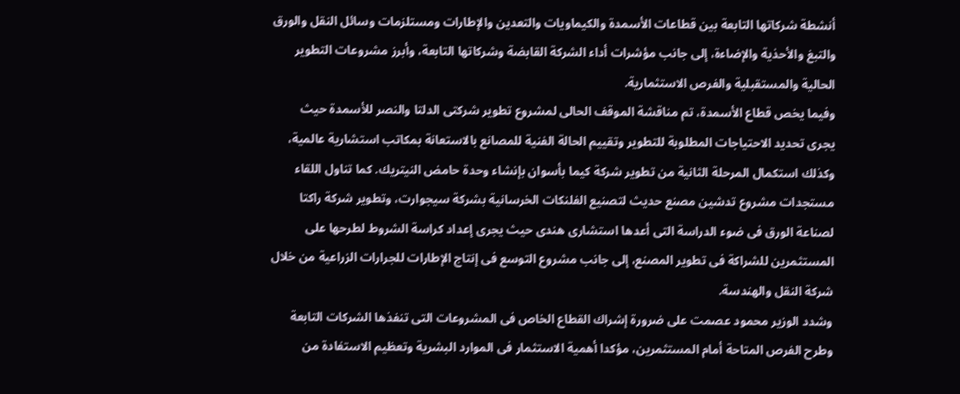أنشطة شركاتها التابعة بين قطاعات الأسمدة والكيماويات والتعدين والإطارات ومستلزمات وسائل النقل والورق والتبغ والأحذية والإضاءة، إلى جانب مؤشرات أداء الشركة القابضة وشركاتها التابعة، وأبرز مشروعات التطوير الحالية والمستقبلية والفرص الاستثمارية.
وفيما يخص قطاع الأسمدة، تم مناقشة الموقف الحالى لمشروع تطوير شركتى الدلتا والنصر للأسمدة حيث يجرى تحديد الاحتياجات المطلوبة للتطوير وتقييم الحالة الفنية للمصانع بالاستعانة بمكاتب استشارية عالمية، وكذلك استكمال المرحلة الثانية من تطوير شركة كيما بأسوان بإنشاء وحدة حامض النيتريك. كما تناول اللقاء مستجدات مشروع تدشين مصنع حديث لتصنيع الفلنكات الخرسانية بشركة سيجوارت، وتطوير شركة راكتا لصناعة الورق فى ضوء الدراسة التى أعدها استشارى هندى حيث يجرى إعداد كراسة الشروط لطرحها على المستثمرين للشراكة فى تطوير المصنع، إلى جانب مشروع التوسع فى إنتاج الإطارات للجرارات الزراعية من خلال شركة النقل والهندسة.
وشدد الوزير محمود عصمت على ضرورة إشراك القطاع الخاص فى المشروعات التى تنفذها الشركات التابعة وطرح الفرص المتاحة أمام المستثمرين، مؤكدا أهمية الاستثمار فى الموارد البشرية وتعظيم الاستفادة من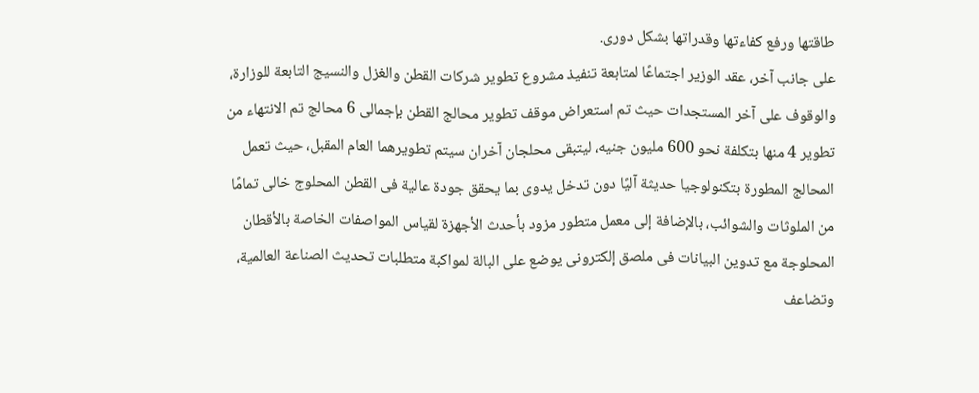طاقتها ورفع كفاءتها وقدراتها بشكل دورى.
على جانب آخر، عقد الوزير اجتماعًا لمتابعة تنفيذ مشروع تطوير شركات القطن والغزل والنسيج التابعة للوزارة، والوقوف على آخر المستجدات حيث تم استعراض موقف تطوير محالج القطن بإجمالى 6 محالج تم الانتهاء من تطوير 4 منها بتكلفة نحو 600 مليون جنيه، ليتبقى محلجان آخران سيتم تطويرهما العام المقبل، حيث تعمل المحالج المطورة بتكنولوجيا حديثة آليًا دون تدخل يدوى بما يحقق جودة عالية فى القطن المحلوج خالى تمامًا من الملوثات والشوائب، بالإضافة إلى معمل متطور مزود بأحدث الأجهزة لقياس المواصفات الخاصة بالأقطان المحلوجة مع تدوين البيانات فى ملصق إلكترونى يوضع على البالة لمواكبة متطلبات تحديث الصناعة العالمية، وتضاعف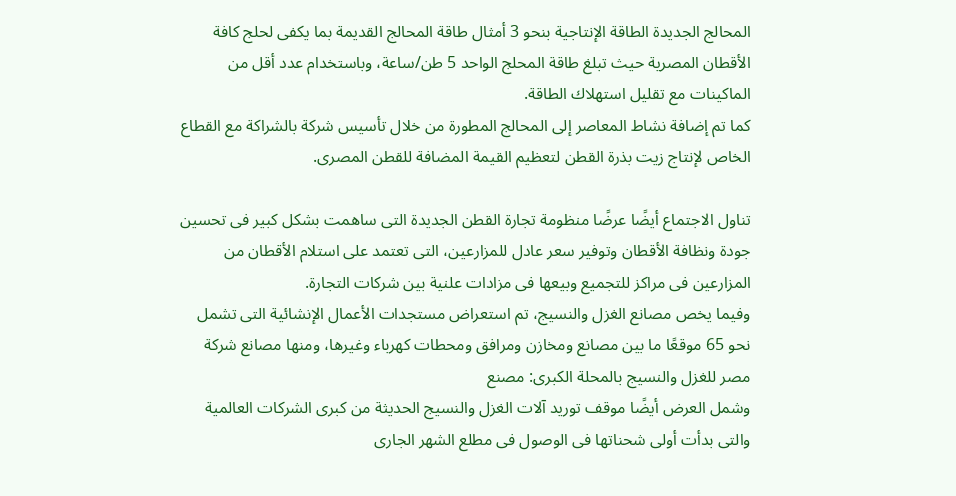المحالج الجديدة الطاقة الإنتاجية بنحو 3 أمثال طاقة المحالج القديمة بما يكفى لحلج كافة الأقطان المصرية حيث تبلغ طاقة المحلج الواحد 5 طن/ساعة، وباستخدام عدد أقل من الماكينات مع تقليل استهلاك الطاقة.
كما تم إضافة نشاط المعاصر إلى المحالج المطورة من خلال تأسيس شركة بالشراكة مع القطاع الخاص لإنتاج زيت بذرة القطن لتعظيم القيمة المضافة للقطن المصرى.

تناول الاجتماع أيضًا عرضًا منظومة تجارة القطن الجديدة التى ساهمت بشكل كبير فى تحسين جودة ونظافة الأقطان وتوفير سعر عادل للمزارعين، التى تعتمد على استلام الأقطان من المزارعين فى مراكز للتجميع وبيعها فى مزادات علنية بين شركات التجارة.
وفيما يخص مصانع الغزل والنسيج، تم استعراض مستجدات الأعمال الإنشائية التى تشمل نحو 65 موقعًا ما بين مصانع ومخازن ومرافق ومحطات كهرباء وغيرها، ومنها مصانع شركة مصر للغزل والنسيج بالمحلة الكبرى: مصنع
وشمل العرض أيضًا موقف توريد آلات الغزل والنسيج الحديثة من كبرى الشركات العالمية والتى بدأت أولى شحناتها فى الوصول فى مطلع الشهر الجارى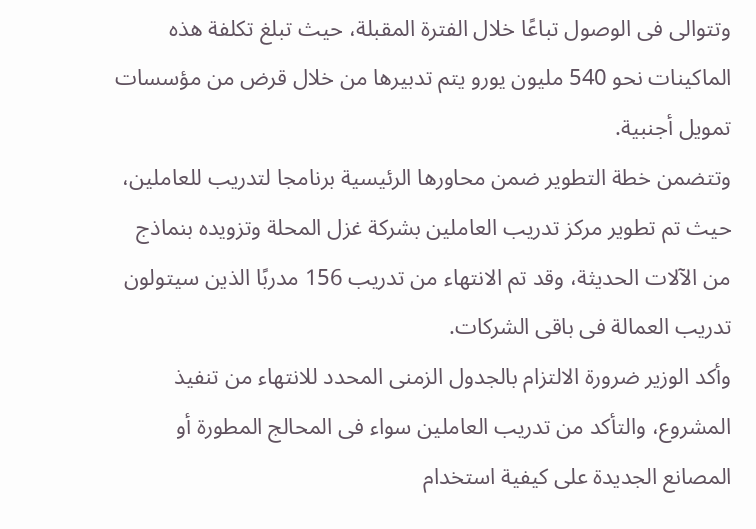وتتوالى فى الوصول تباعًا خلال الفترة المقبلة، حيث تبلغ تكلفة هذه الماكينات نحو 540 مليون يورو يتم تدبيرها من خلال قرض من مؤسسات تمويل أجنبية.
وتتضمن خطة التطوير ضمن محاورها الرئيسية برنامجا لتدريب للعاملين، حيث تم تطوير مركز تدريب العاملين بشركة غزل المحلة وتزويده بنماذج من الآلات الحديثة، وقد تم الانتهاء من تدريب 156 مدربًا الذين سيتولون تدريب العمالة فى باقى الشركات.
وأكد الوزير ضرورة الالتزام بالجدول الزمنى المحدد للانتهاء من تنفيذ المشروع، والتأكد من تدريب العاملين سواء فى المحالج المطورة أو المصانع الجديدة على كيفية استخدام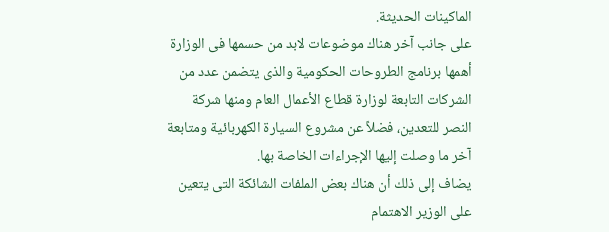الماكينات الحديثة.
على جانب آخر هناك موضوعات لابد من حسمها فى الوزارة أهمها برنامج الطروحات الحكومية والذى يتضمن عدد من الشركات التابعة لوزارة قطاع الأعمال العام ومنها شركة النصر للتعدين، فضلاً عن مشروع السيارة الكهربائية ومتابعة آخر ما وصلت إليها الإجراءات الخاصة بها.
يضاف إلى ذلك أن هناك بعض الملفات الشائكة التى يتعين على الوزير الاهتمام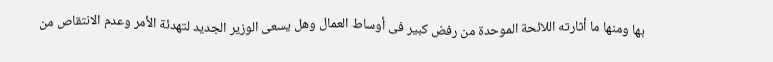بها ومنها ما أثارته اللائحة الموحدة من رفض كبير فى أوساط العمال وهل يسعى الوزير الجديد لتهدئة الأمر وعدم الانتقاص من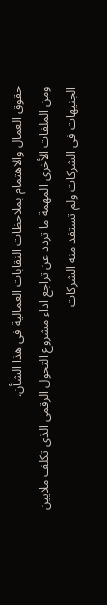حقوق العمال والاهتمام بملاحظات النقابات العمالية فى هذا الشأن.
ومن الملفات الأخرى المهمة ما تردد عن تراجع اداء مشروع التحول الرقمى الذى تكلف ملايين الجنيهات فى الشركات ولم تستفد منه الشركات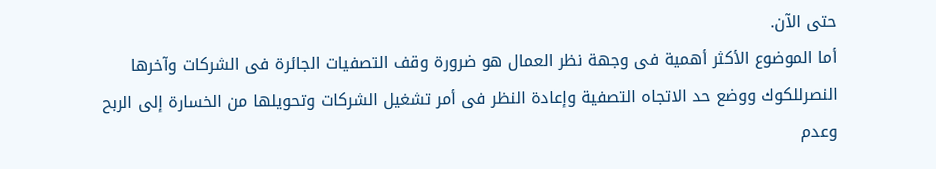حتى الآن.
أما الموضوع الأكثر أهمية فى وجهة نظر العمال هو ضرورة وقف التصفيات الجائرة فى الشركات وآخرها النصرللكوك ووضع حد الاتجاه التصفية وإعادة النظر فى أمر تشغيل الشركات وتحويلها من الخسارة إلى الربح وعدم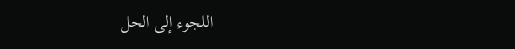اللجوء إلى الحل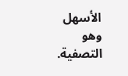الأسهل وهو التصفية.